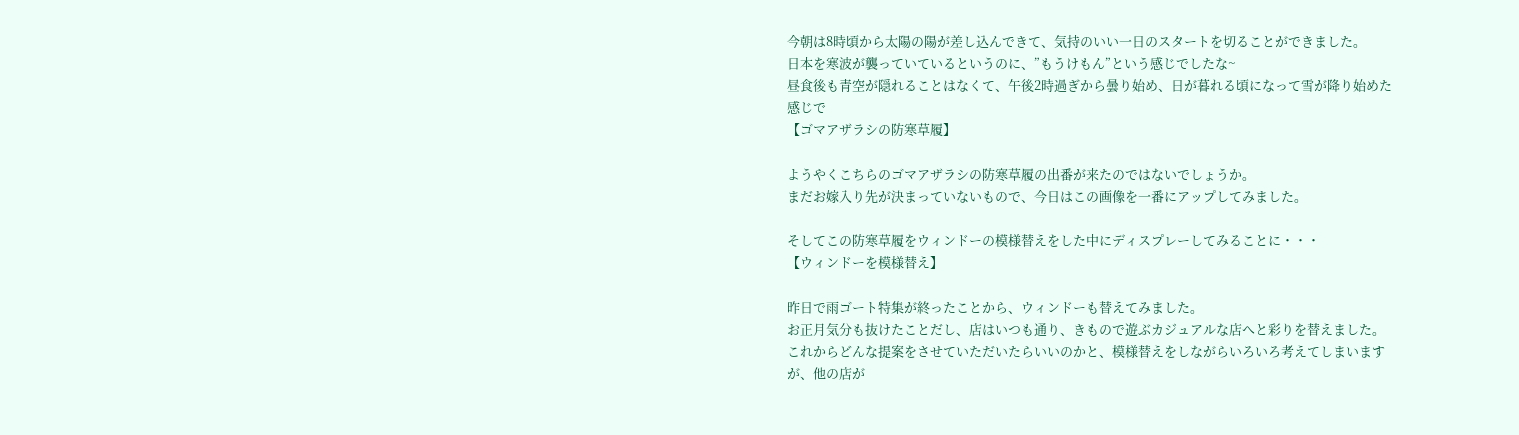今朝は8時頃から太陽の陽が差し込んできて、気持のいい一日のスタートを切ることができました。
日本を寒波が襲っていているというのに、”もうけもん”という感じでしたな~
昼食後も青空が隠れることはなくて、午後2時過ぎから曇り始め、日が暮れる頃になって雪が降り始めた感じで
【ゴマアザラシの防寒草履】

ようやくこちらのゴマアザラシの防寒草履の出番が来たのではないでしょうか。
まだお嫁入り先が決まっていないもので、今日はこの画像を一番にアップしてみました。

そしてこの防寒草履をウィンドーの模様替えをした中にディスプレーしてみることに・・・
【ウィンドーを模様替え】

昨日で雨ゴート特集が終ったことから、ウィンドーも替えてみました。
お正月気分も抜けたことだし、店はいつも通り、きもので遊ぶカジュアルな店へと彩りを替えました。
これからどんな提案をさせていただいたらいいのかと、模様替えをしながらいろいろ考えてしまいますが、他の店が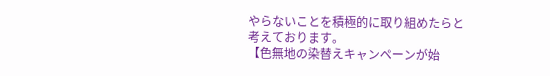やらないことを積極的に取り組めたらと考えております。
【色無地の染替えキャンペーンが始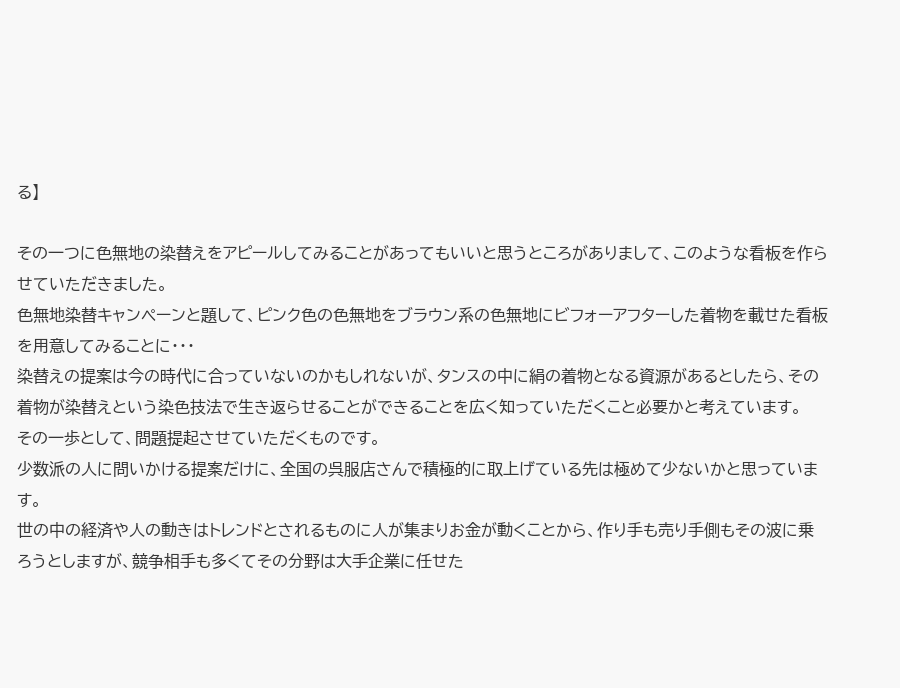る】

その一つに色無地の染替えをアピールしてみることがあってもいいと思うところがありまして、このような看板を作らせていただきました。
色無地染替キャンペーンと題して、ピンク色の色無地をブラウン系の色無地にビフォーアフターした着物を載せた看板を用意してみることに・・・
染替えの提案は今の時代に合っていないのかもしれないが、タンスの中に絹の着物となる資源があるとしたら、その着物が染替えという染色技法で生き返らせることができることを広く知っていただくこと必要かと考えています。
その一歩として、問題提起させていただくものです。
少数派の人に問いかける提案だけに、全国の呉服店さんで積極的に取上げている先は極めて少ないかと思っています。
世の中の経済や人の動きはトレンドとされるものに人が集まりお金が動くことから、作り手も売り手側もその波に乗ろうとしますが、競争相手も多くてその分野は大手企業に任せた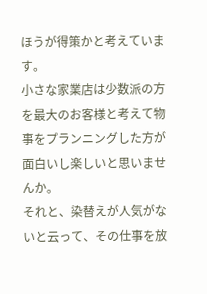ほうが得策かと考えています。
小さな家業店は少数派の方を最大のお客様と考えて物事をプランニングした方が面白いし楽しいと思いませんか。
それと、染替えが人気がないと云って、その仕事を放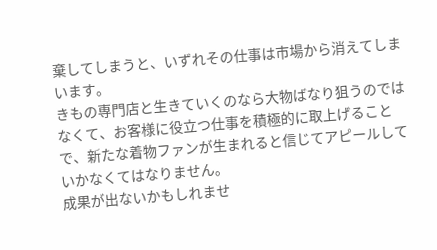棄してしまうと、いずれその仕事は市場から消えてしまいます。
きもの専門店と生きていくのなら大物ばなり狙うのではなくて、お客様に役立つ仕事を積極的に取上げることで、新たな着物ファンが生まれると信じてアピールしていかなくてはなりません。
成果が出ないかもしれませ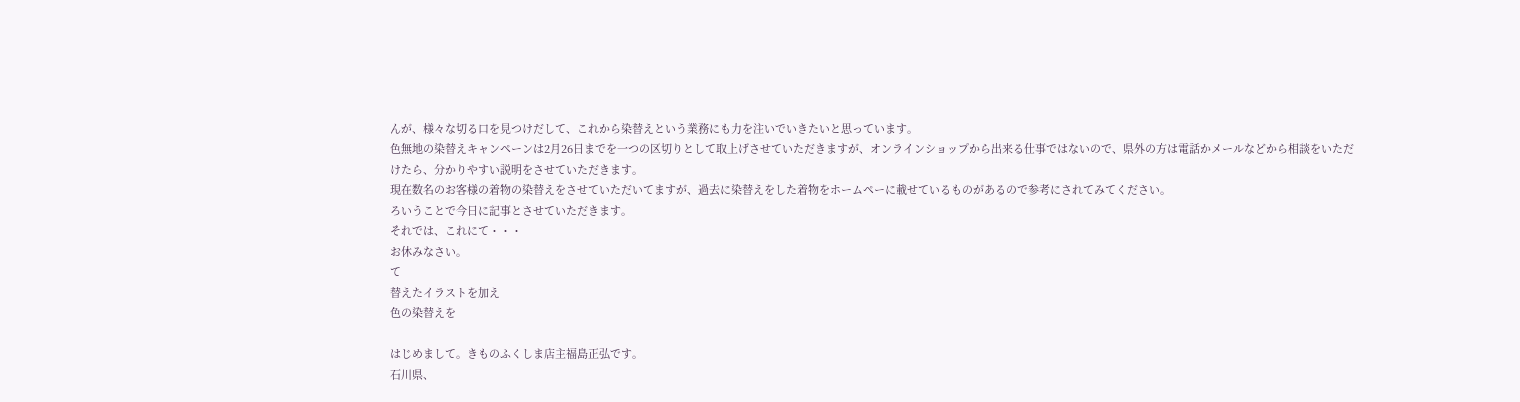んが、様々な切る口を見つけだして、これから染替えという業務にも力を注いでいきたいと思っています。
色無地の染替えキャンペーンは2月26日までを一つの区切りとして取上げさせていただきますが、オンラインショップから出来る仕事ではないので、県外の方は電話かメールなどから相談をいただけたら、分かりやすい説明をさせていただきます。
現在数名のお客様の着物の染替えをさせていただいてますが、過去に染替えをした着物をホームペーに載せているものがあるので参考にされてみてください。
ろいうことで今日に記事とさせていただきます。
それでは、これにて・・・
お休みなさい。
て
替えたイラストを加え
色の染替えを

はじめまして。きものふくしま店主福島正弘です。
石川県、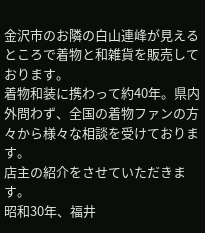金沢市のお隣の白山連峰が見えるところで着物と和雑貨を販売しております。
着物和装に携わって約40年。県内外問わず、全国の着物ファンの方々から様々な相談を受けております。
店主の紹介をさせていただきます。
昭和30年、福井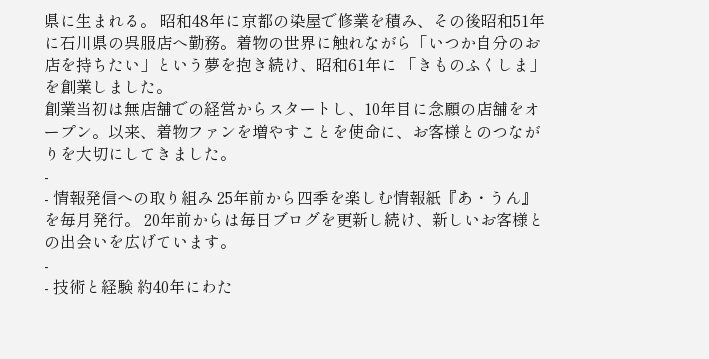県に生まれる。 昭和48年に京都の染屋で修業を積み、その後昭和51年に石川県の呉服店へ勤務。着物の世界に触れながら「いつか自分のお店を持ちたい」という夢を抱き続け、昭和61年に 「きものふくしま」 を創業しました。
創業当初は無店舗での経営からスタートし、10年目に念願の店舗をオープン。以来、着物ファンを増やすことを使命に、お客様とのつながりを大切にしてきました。
-
- 情報発信への取り組み 25年前から四季を楽しむ情報紙『あ・うん』を毎月発行。 20年前からは毎日ブログを更新し続け、新しいお客様との出会いを広げています。
-
- 技術と経験 約40年にわた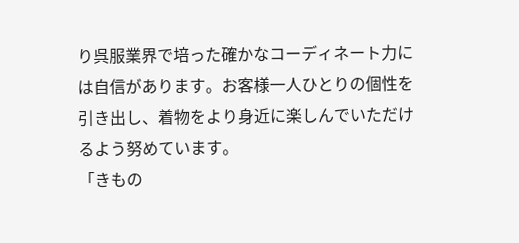り呉服業界で培った確かなコーディネート力には自信があります。お客様一人ひとりの個性を引き出し、着物をより身近に楽しんでいただけるよう努めています。
「きもの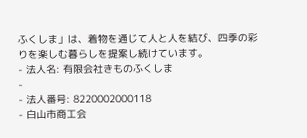ふくしま」は、着物を通じて人と人を結び、四季の彩りを楽しむ暮らしを提案し続けています。
- 法人名: 有限会社きものふくしま
-
- 法人番号: 8220002000118
- 白山市商工会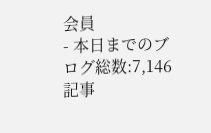会員
- 本日までのブログ総数:7,146記事